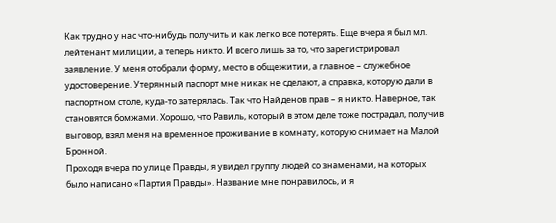Как трудно у нас что-нибудь получить и как легко все потерять. Еще вчера я был мл. лейтенант милиции, а теперь никто. И всего лишь за то, что зарегистрировал заявление. У меня отобрали форму, место в общежитии, а главное – служебное удостоверение. Утерянный паспорт мне никак не сделают, а справка, которую дали в паспортном столе, куда-то затерялась. Так что Найденов прав – я никто. Наверное, так становятся бомжами. Хорошо, что Равиль, который в этом деле тоже пострадал, получив выговор, взял меня на временное проживание в комнату, которую снимает на Малой Бронной.
Проходя вчера по улице Правды, я увидел группу людей со знаменами, на которых было написано «Партия Правды». Название мне понравилось, и я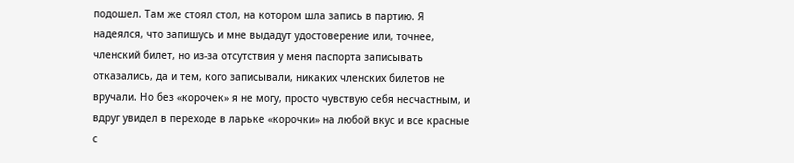подошел. Там же стоял стол, на котором шла запись в партию. Я надеялся, что запишусь и мне выдадут удостоверение или, точнее, членский билет, но из-за отсутствия у меня паспорта записывать отказались, да и тем, кого записывали, никаких членских билетов не вручали. Но без «корочек» я не могу, просто чувствую себя несчастным, и вдруг увидел в переходе в ларьке «корочки» на любой вкус и все красные с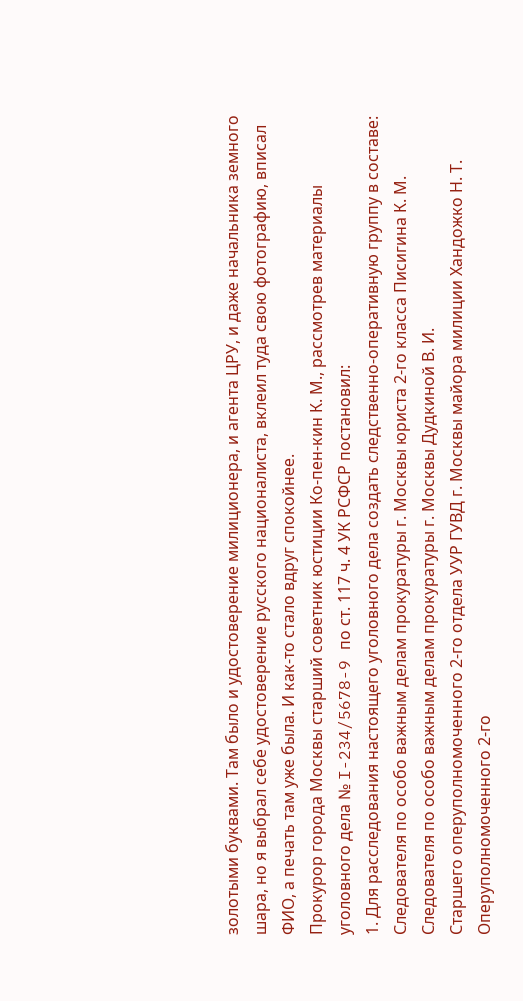золотыми буквами. Там было и удостоверение милиционера, и агента ЦРУ, и даже начальника земного шара, но я выбрал себе удостоверение русского националиста, вклеил туда свою фотографию, вписал ФИО, а печать там уже была. И как-то стало вдруг спокойнее.
Прокурор города Москвы старший советник юстиции Ко-пен-кин К. М., рассмотрев материалы уголовного дела № I-234/5678-9 по ст. 117 ч. 4 УК РСФСР постановил:
1. Для расследования настоящего уголовного дела создать следственно-оперативную группу в составе:
Следователя по особо важным делам прокуратуры г. Москвы юриста 2-го класса Писигина К. М.
Следователя по особо важным делам прокуратуры г. Москвы Дудкиной В. И.
Старшего оперуполномоченного 2-го отдела УУР ГУВД г. Москвы майора милиции Хандожко Н. Т.
Оперуполномоченного 2-го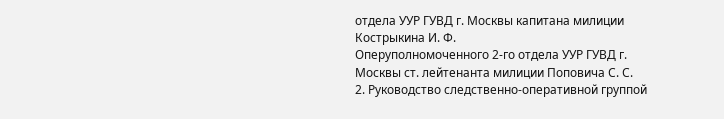отдела УУР ГУВД г. Москвы капитана милиции Кострыкина И. Ф.
Оперуполномоченного 2-го отдела УУР ГУВД г. Москвы ст. лейтенанта милиции Поповича С. С.
2. Руководство следственно-оперативной группой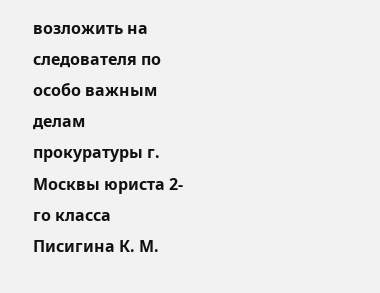возложить на следователя по особо важным делам прокуратуры г. Москвы юриста 2-го класса Писигина К. М.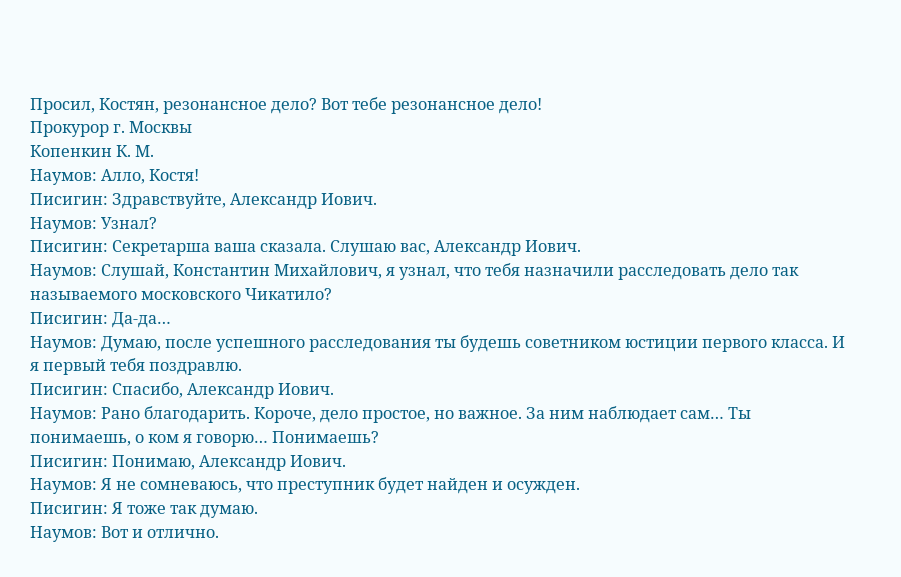Просил, Костян, резонансное дело? Вот тебе резонансное дело!
Прокурор г. Москвы
Копенкин К. М.
Наумов: Алло, Костя!
Писигин: Здравствуйте, Александр Иович.
Наумов: Узнал?
Писигин: Секретарша ваша сказала. Слушаю вас, Александр Иович.
Наумов: Слушай, Константин Михайлович, я узнал, что тебя назначили расследовать дело так называемого московского Чикатило?
Писигин: Да-да…
Наумов: Думаю, после успешного расследования ты будешь советником юстиции первого класса. И я первый тебя поздравлю.
Писигин: Спасибо, Александр Иович.
Наумов: Рано благодарить. Короче, дело простое, но важное. За ним наблюдает сам… Ты понимаешь, о ком я говорю… Понимаешь?
Писигин: Понимаю, Александр Иович.
Наумов: Я не сомневаюсь, что преступник будет найден и осужден.
Писигин: Я тоже так думаю.
Наумов: Вот и отлично.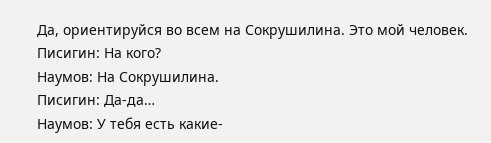Да, ориентируйся во всем на Сокрушилина. Это мой человек.
Писигин: На кого?
Наумов: На Сокрушилина.
Писигин: Да-да…
Наумов: У тебя есть какие-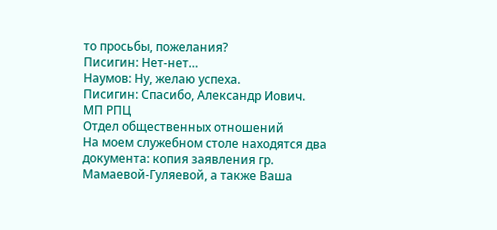то просьбы, пожелания?
Писигин: Нет-нет…
Наумов: Ну, желаю успеха.
Писигин: Спасибо, Александр Иович.
МП РПЦ
Отдел общественных отношений
На моем служебном столе находятся два документа: копия заявления гр. Мамаевой-Гуляевой, а также Ваша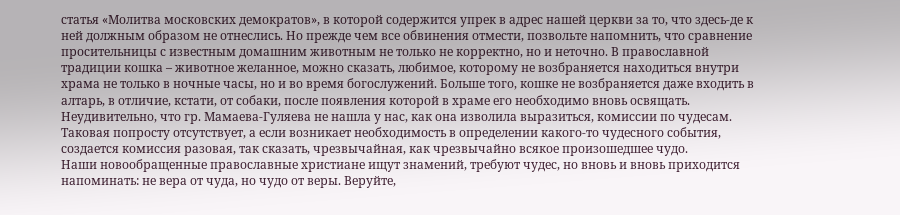статья «Молитва московских демократов», в которой содержится упрек в адрес нашей церкви за то, что здесь-де к ней должным образом не отнеслись. Но прежде чем все обвинения отмести, позвольте напомнить, что сравнение просительницы с известным домашним животным не только не корректно, но и неточно. В православной традиции кошка – животное желанное, можно сказать, любимое, которому не возбраняется находиться внутри храма не только в ночные часы, но и во время богослужений. Больше того, кошке не возбраняется даже входить в алтарь, в отличие, кстати, от собаки, после появления которой в храме его необходимо вновь освящать.
Неудивительно, что гр. Мамаева-Гуляева не нашла у нас, как она изволила выразиться, комиссии по чудесам. Таковая попросту отсутствует, а если возникает необходимость в определении какого-то чудесного события, создается комиссия разовая, так сказать, чрезвычайная, как чрезвычайно всякое произошедшее чудо.
Наши новообращенные православные христиане ищут знамений, требуют чудес, но вновь и вновь приходится напоминать: не вера от чуда, но чудо от веры. Веруйте,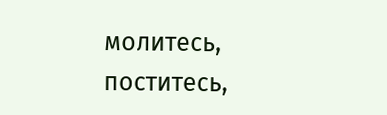молитесь, поститесь,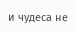и чудеса не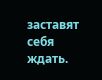заставят себя ждать.